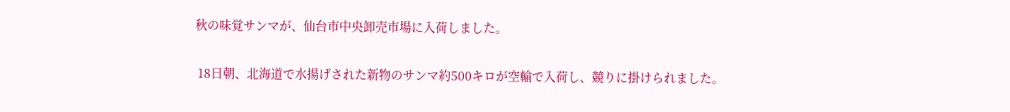秋の味覚サンマが、仙台市中央卸売市場に入荷しました。

 18日朝、北海道で水揚げされた新物のサンマ約500キロが空輸で入荷し、競りに掛けられました。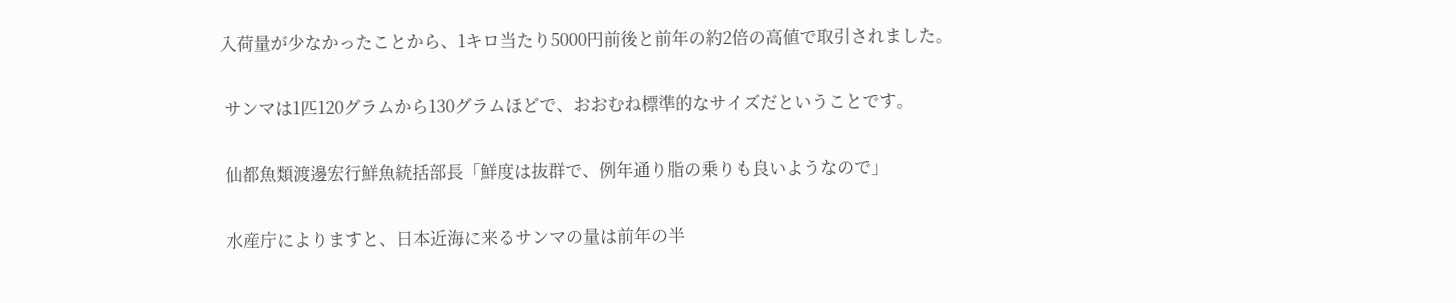入荷量が少なかったことから、1キロ当たり5000円前後と前年の約2倍の高値で取引されました。

 サンマは1匹120グラムから130グラムほどで、おおむね標準的なサイズだということです。

 仙都魚類渡邊宏行鮮魚統括部長「鮮度は抜群で、例年通り脂の乗りも良いようなので」

 水産庁によりますと、日本近海に来るサンマの量は前年の半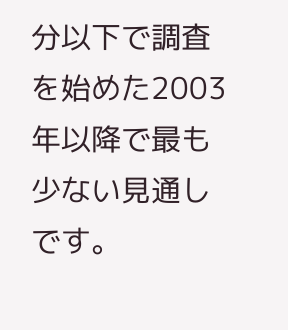分以下で調査を始めた2003年以降で最も少ない見通しです。